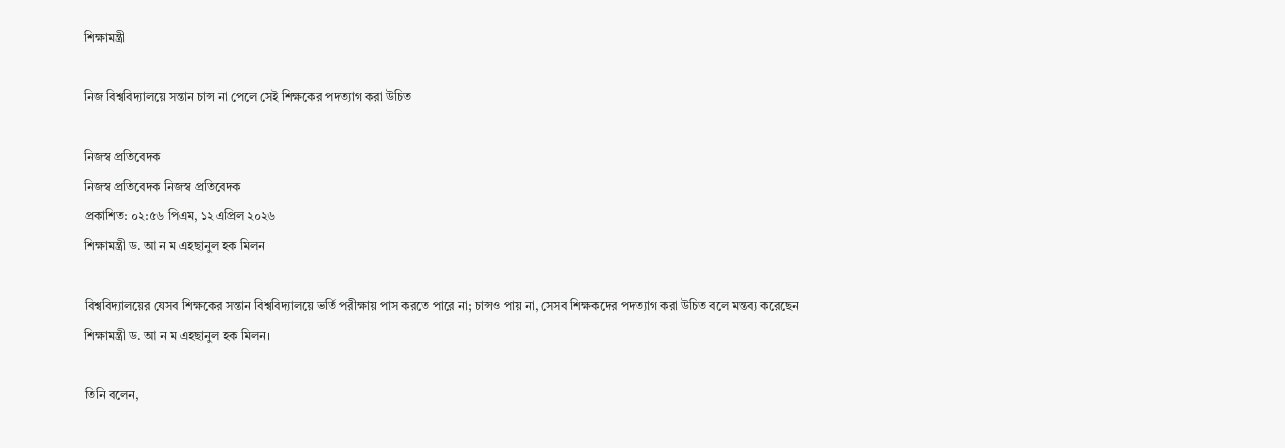শিক্ষামন্ত্রী

নিজ বিশ্ববিদ্যালয়ে সন্তান চান্স না পেলে সেই শিক্ষকের পদত্যাগ করা উচিত

নিজস্ব প্রতিবেদক
নিজস্ব প্রতিবেদক নিজস্ব প্রতিবেদক
প্রকাশিত: ০২:৫৬ পিএম, ১২ এপ্রিল ২০২৬
শিক্ষামন্ত্রী ড. আ ন ম এহছানুল হক মিলন

বিশ্ববিদ্যালয়ের যেসব শিক্ষকের সন্তান বিশ্ববিদ্যালয়ে ভর্তি পরীক্ষায় পাস করতে পারে না; চান্সও পায় না, সেসব শিক্ষকদের পদত্যাগ করা উচিত বলে মন্তব্য করেছেন শিক্ষামন্ত্রী ড. আ ন ম এহছানুল হক মিলন।

তিনি বলেন,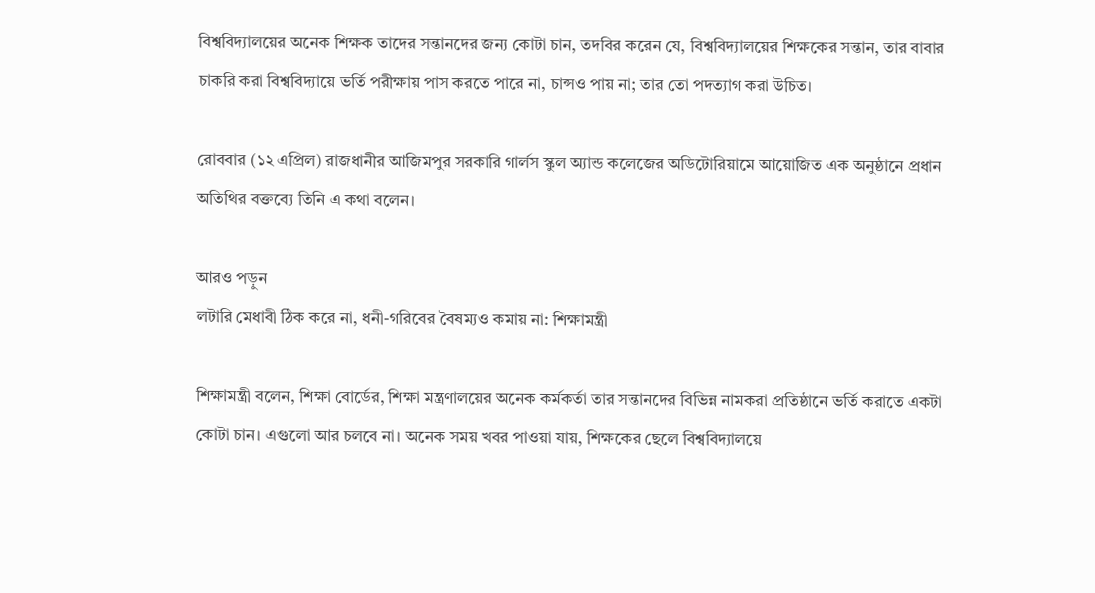বিশ্ববিদ্যালয়ের অনেক শিক্ষক তাদের সন্তানদের জন্য কোটা চান, তদবির করেন যে, বিশ্ববিদ্যালয়ের শিক্ষকের সন্তান, তার বাবার চাকরি করা বিশ্ববিদ্যায়ে ভর্তি পরীক্ষায় পাস করতে পারে না, চান্সও পায় না; তার তো পদত্যাগ করা উচিত।

রোববার (১২ এপ্রিল) রাজধানীর আজিমপুর সরকারি গার্লস স্কুল অ্যান্ড কলেজের অডিটোরিয়ামে আয়োজিত এক অনুষ্ঠানে প্রধান অতিথির বক্তব্যে তিনি এ কথা বলেন।

আরও পড়ুন
লটারি মেধাবী ঠিক করে না, ধনী-গরিবের বৈষম্যও কমায় না: শিক্ষামন্ত্রী

শিক্ষামন্ত্রী বলেন, শিক্ষা বোর্ডের, শিক্ষা মন্ত্রণালয়ের অনেক কর্মকর্তা তার সন্তানদের বিভিন্ন নামকরা প্রতিষ্ঠানে ভর্তি করাতে একটা কোটা চান। এগুলো আর চলবে না। অনেক সময় খবর পাওয়া যায়, শিক্ষকের ছেলে বিশ্ববিদ্যালয়ে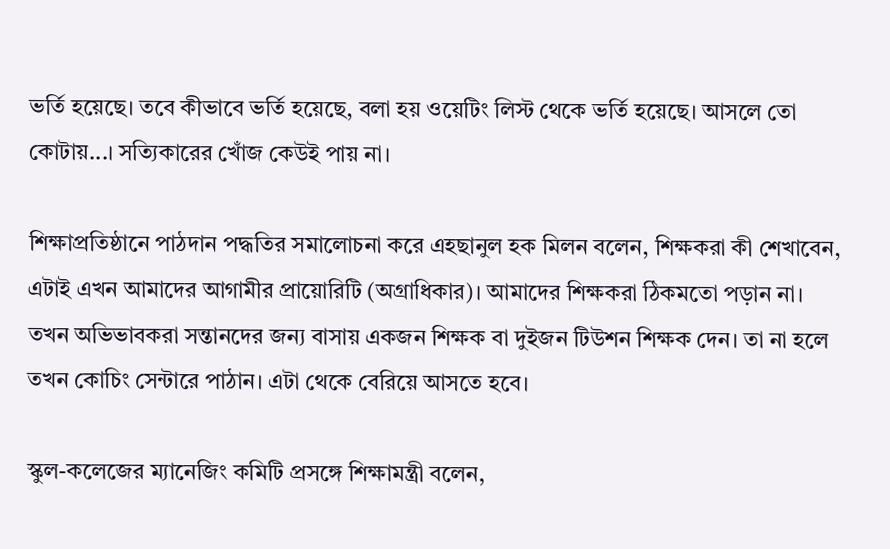ভর্তি হয়েছে। তবে কীভাবে ভর্তি হয়েছে, বলা হয় ওয়েটিং লিস্ট থেকে ভর্তি হয়েছে। আসলে তো কোটায়...। সত্যিকারের খোঁজ কেউই পায় না।

শিক্ষাপ্রতিষ্ঠানে পাঠদান পদ্ধতির সমালোচনা করে এহছানুল হক মিলন বলেন, শিক্ষকরা কী শেখাবেন, এটাই এখন আমাদের আগামীর প্রায়োরিটি (অগ্রাধিকার)। আমাদের শিক্ষকরা ঠিকমতো পড়ান না। তখন অভিভাবকরা সন্তানদের জন্য বাসায় একজন শিক্ষক বা দুইজন টিউশন শিক্ষক দেন। তা না হলে তখন কোচিং সেন্টারে পাঠান। এটা থেকে বেরিয়ে আসতে হবে।

স্কুল-কলেজের ম্যানেজিং কমিটি প্রসঙ্গে শিক্ষামন্ত্রী বলেন,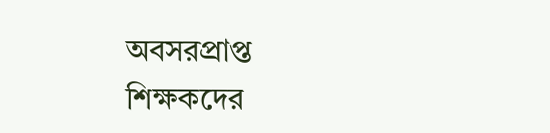অবসরপ্রাপ্ত শিক্ষকদের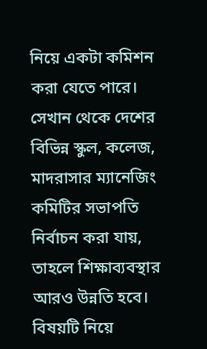নিয়ে একটা কমিশন করা যেতে পারে। সেখান থেকে দেশের বিভিন্ন স্কুল, কলেজ, মাদরাসার ম্যানেজিং কমিটির সভাপতি নির্বাচন করা যায়, তাহলে শিক্ষাব্যবস্থার আরও উন্নতি হবে। বিষয়টি নিয়ে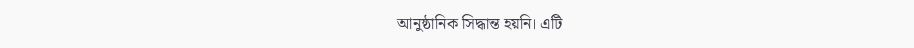আনুষ্ঠানিক সিদ্ধান্ত হয়নি। এটি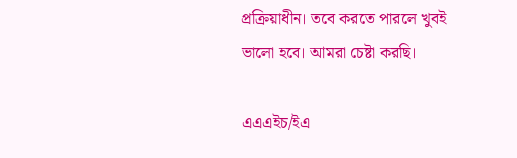প্রক্রিয়াধীন। তবে করতে পারলে খুবই ভালো হবে। আমরা চেষ্টা করছি।

এএএইচ/ইএ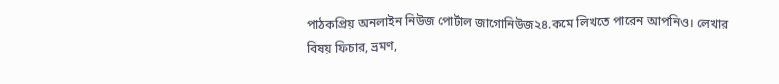পাঠকপ্রিয় অনলাইন নিউজ পোর্টাল জাগোনিউজ২৪.কমে লিখতে পারেন আপনিও। লেখার বিষয় ফিচার, ভ্রমণ,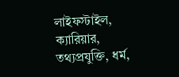লাইফস্টাইল, ক্যারিয়ার, তথ্যপ্রযুক্তি, ধর্ম,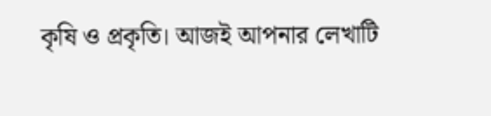কৃষি ও প্রকৃতি। আজই আপনার লেখাটি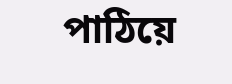পাঠিয়ে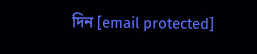দিন [email protected]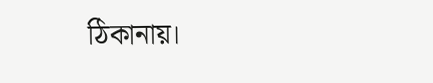ঠিকানায়।